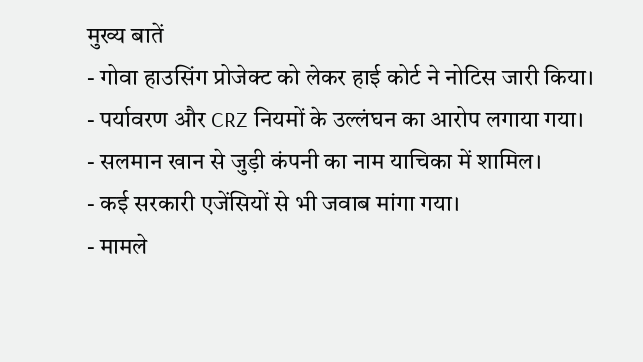मुख्य बातें
- गोवा हाउसिंग प्रोजेक्ट को लेकर हाई कोर्ट ने नोटिस जारी किया।
- पर्यावरण और CRZ नियमों के उल्लंघन का आरोप लगाया गया।
- सलमान खान से जुड़ी कंपनी का नाम याचिका में शामिल।
- कई सरकारी एजेंसियों से भी जवाब मांगा गया।
- मामले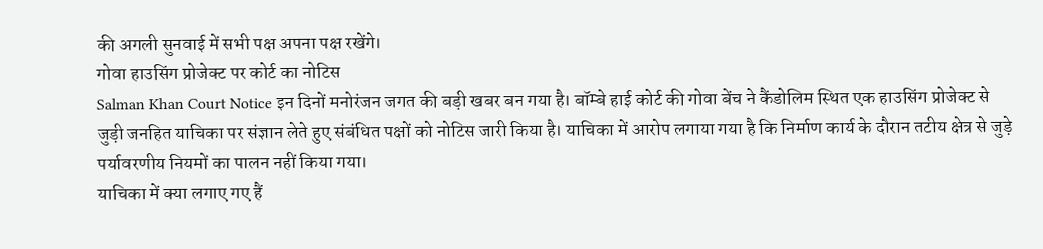की अगली सुनवाई में सभी पक्ष अपना पक्ष रखेंगे।
गोवा हाउसिंग प्रोजेक्ट पर कोर्ट का नोटिस
Salman Khan Court Notice इन दिनों मनोरंजन जगत की बड़ी खबर बन गया है। बॉम्बे हाई कोर्ट की गोवा बेंच ने कैंडोलिम स्थित एक हाउसिंग प्रोजेक्ट से जुड़ी जनहित याचिका पर संज्ञान लेते हुए संबंधित पक्षों को नोटिस जारी किया है। याचिका में आरोप लगाया गया है कि निर्माण कार्य के दौरान तटीय क्षेत्र से जुड़े पर्यावरणीय नियमों का पालन नहीं किया गया।
याचिका में क्या लगाए गए हैं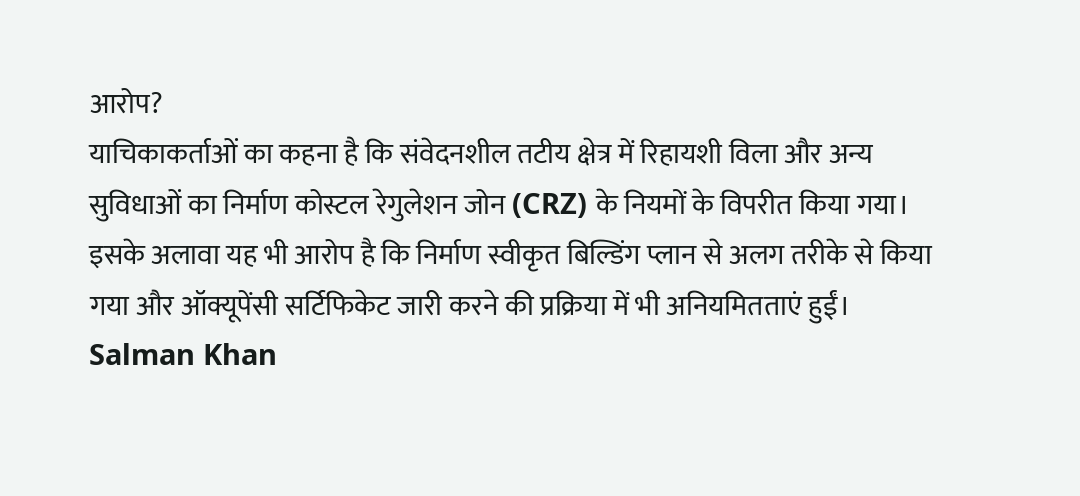आरोप?
याचिकाकर्ताओं का कहना है कि संवेदनशील तटीय क्षेत्र में रिहायशी विला और अन्य सुविधाओं का निर्माण कोस्टल रेगुलेशन जोन (CRZ) के नियमों के विपरीत किया गया। इसके अलावा यह भी आरोप है कि निर्माण स्वीकृत बिल्डिंग प्लान से अलग तरीके से किया गया और ऑक्यूपेंसी सर्टिफिकेट जारी करने की प्रक्रिया में भी अनियमितताएं हुईं।
Salman Khan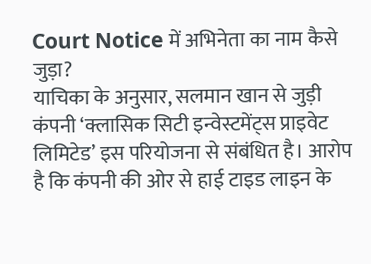Court Notice में अभिनेता का नाम कैसे जुड़ा?
याचिका के अनुसार, सलमान खान से जुड़ी कंपनी ‘क्लासिक सिटी इन्वेस्टमेंट्स प्राइवेट लिमिटेड’ इस परियोजना से संबंधित है। आरोप है कि कंपनी की ओर से हाई टाइड लाइन के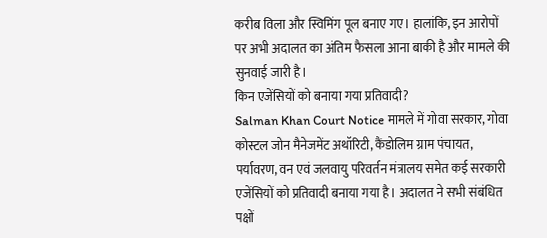करीब विला और स्विमिंग पूल बनाए गए। हालांकि, इन आरोपों पर अभी अदालत का अंतिम फैसला आना बाकी है और मामले की सुनवाई जारी है।
किन एजेंसियों को बनाया गया प्रतिवादी?
Salman Khan Court Notice मामले में गोवा सरकार, गोवा कोस्टल जोन मैनेजमेंट अथॉरिटी, कैंडोलिम ग्राम पंचायत, पर्यावरण, वन एवं जलवायु परिवर्तन मंत्रालय समेत कई सरकारी एजेंसियों को प्रतिवादी बनाया गया है। अदालत ने सभी संबंधित पक्षों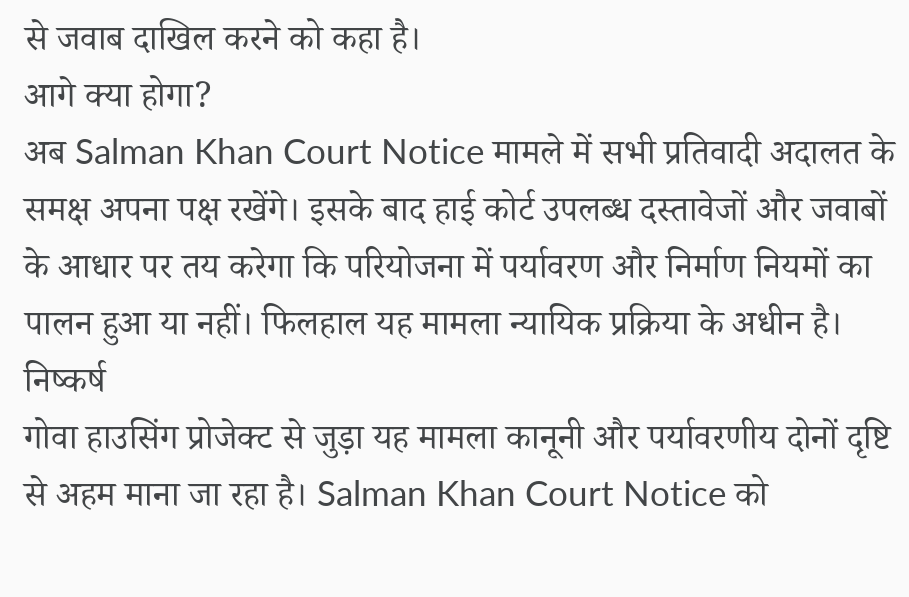से जवाब दाखिल करने को कहा है।
आगे क्या होगा?
अब Salman Khan Court Notice मामले में सभी प्रतिवादी अदालत के समक्ष अपना पक्ष रखेंगे। इसके बाद हाई कोर्ट उपलब्ध दस्तावेजों और जवाबों के आधार पर तय करेगा कि परियोजना में पर्यावरण और निर्माण नियमों का पालन हुआ या नहीं। फिलहाल यह मामला न्यायिक प्रक्रिया के अधीन है।
निष्कर्ष
गोवा हाउसिंग प्रोजेक्ट से जुड़ा यह मामला कानूनी और पर्यावरणीय दोनों दृष्टि से अहम माना जा रहा है। Salman Khan Court Notice को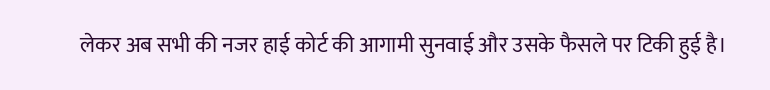लेकर अब सभी की नजर हाई कोर्ट की आगामी सुनवाई और उसके फैसले पर टिकी हुई है।